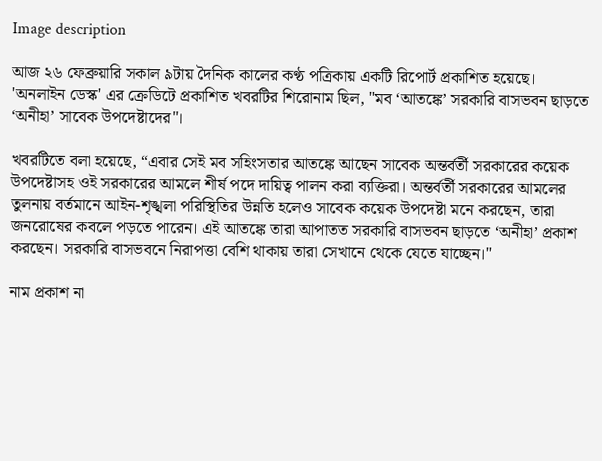Image description

আজ ২৬ ফেব্রুয়ারি সকাল ৯টায় দৈনিক কালের কণ্ঠ পত্রিকায় একটি রিপোর্ট প্রকাশিত হয়েছে। 'অনলাইন ডেস্ক' এর ক্রেডিটে প্রকাশিত খবরটির শিরোনাম ছিল, "মব ‘আতঙ্কে’ সরকারি বাসভবন ছাড়তে ‘অনীহা’ সাবেক উপদেষ্টাদের"।

খবরটিতে বলা হয়েছে, “এবার সেই মব সহিংসতার আতঙ্কে আছেন সাবেক অন্তর্বর্তী সরকারের কয়েক উপদেষ্টাসহ ওই সরকারের আমলে শীর্ষ পদে দায়িত্ব পালন করা ব্যক্তিরা। অন্তর্বর্তী সরকারের আমলের তুলনায় বর্তমানে আইন-শৃঙ্খলা পরিস্থিতির উন্নতি হলেও সাবেক কয়েক উপদেষ্টা মনে করছেন, তারা জনরোষের কবলে পড়তে পারেন। এই আতঙ্কে তারা আপাতত সরকারি বাসভবন ছাড়তে ‘অনীহা’ প্রকাশ করছেন। সরকারি বাসভবনে নিরাপত্তা বেশি থাকায় তারা সেখানে থেকে যেতে যাচ্ছেন।"

নাম প্রকাশ না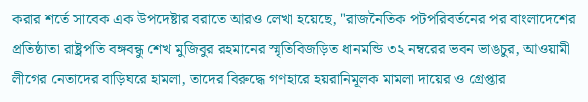করার শর্তে সাবেক এক উপদেষ্টার বরাতে আরও লেখা হয়েছে, "রাজনৈতিক পটপরিবর্তনের পর বাংলাদেশের প্রতিষ্ঠাতা রাষ্ট্রপতি বঙ্গবন্ধু শেখ মুজিবুর রহমানের স্মৃতিবিজড়িত ধানমন্ডি ৩২ নম্বরের ভবন ভাঙচুর, আওয়ামী লীগের নেতাদের বাড়িঘরে হামলা, তাদের বিরুদ্ধে গণহারে হয়রানিমূলক মামলা দায়ের ও গ্রেপ্তার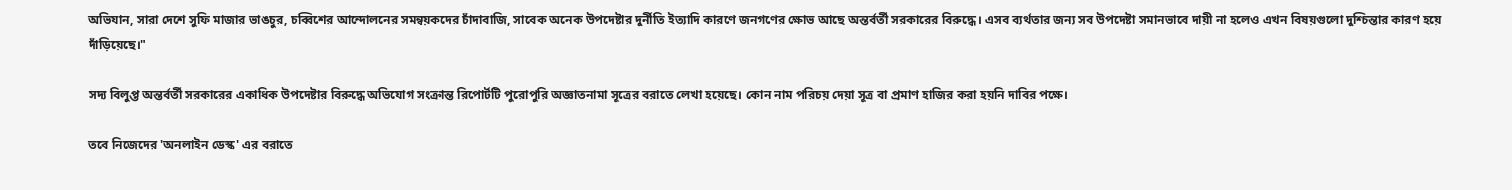অভিযান, সারা দেশে সুফি মাজার ভাঙচুর, চব্বিশের আন্দোলনের সমন্বয়কদের চাঁদাবাজি, সাবেক অনেক উপদেষ্টার দুর্নীতি ইত্যাদি কারণে জনগণের ক্ষোভ আছে অন্তর্বর্তী সরকারের বিরুদ্ধে। এসব ব্যর্থতার জন্য সব উপদেষ্টা সমানভাবে দায়ী না হলেও এখন বিষয়গুলো দুশ্চিন্তার কারণ হয়ে দাঁড়িয়েছে।"

সদ্য বিলুপ্ত অন্তর্বর্তী সরকারের একাধিক উপদেষ্টার বিরুদ্ধে অভিযোগ সংক্রান্ত রিপোর্টটি পুরোপুরি অজ্ঞাতনামা সূত্রের বরাতে লেখা হয়েছে। কোন নাম পরিচয় দেয়া সূত্র বা প্রমাণ হাজির করা হয়নি দাবির পক্ষে।

তবে নিজেদের 'অনলাইন ডেস্ক' এর বরাতে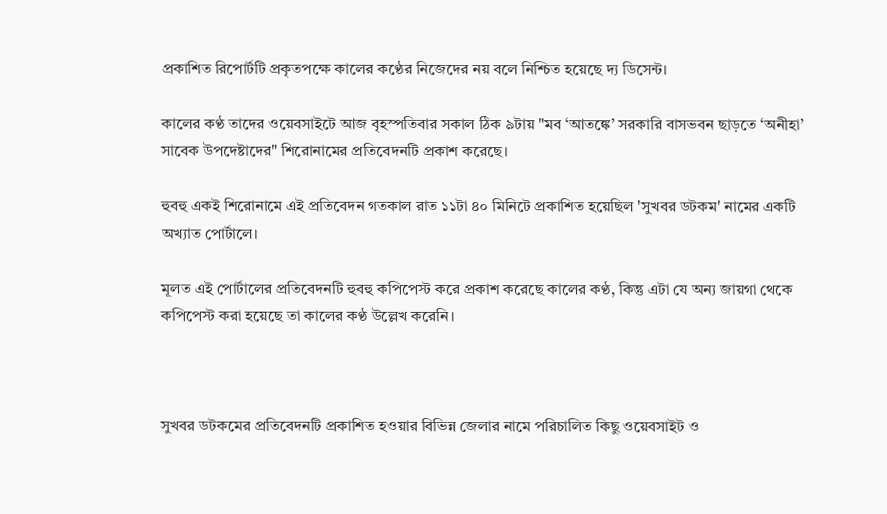প্রকাশিত রিপোর্টটি প্রকৃতপক্ষে কালের কণ্ঠের নিজেদের নয় বলে নিশ্চিত হয়েছে দ্য ডিসেন্ট।

কালের কণ্ঠ তাদের ওয়েবসাইটে আজ বৃহস্পতিবার সকাল ঠিক ৯টায় "মব ‘আতঙ্কে’ সরকারি বাসভবন ছাড়তে ‘অনীহা’ সাবেক উপদেষ্টাদের" শিরোনামের প্রতিবেদনটি প্রকাশ করেছে।

হুবহু একই শিরোনামে এই প্রতিবেদন গতকাল রাত ১১টা ৪০ মিনিটে প্রকাশিত হয়েছিল 'সুখবর ডটকম' নামের একটি অখ্যাত পোর্টালে।

মূলত এই পোর্টালের প্রতিবেদনটি হুবহু কপিপেস্ট করে প্রকাশ করেছে কালের কণ্ঠ, কিন্তু এটা যে অন্য জায়গা থেকে কপিপেস্ট করা হয়েছে তা কালের কণ্ঠ উল্লেখ করেনি।



সুখবর ডটকমের প্রতিবেদনটি প্রকাশিত হওয়ার বিভিন্ন জেলার নামে পরিচালিত কিছু ওয়েবসাইট ও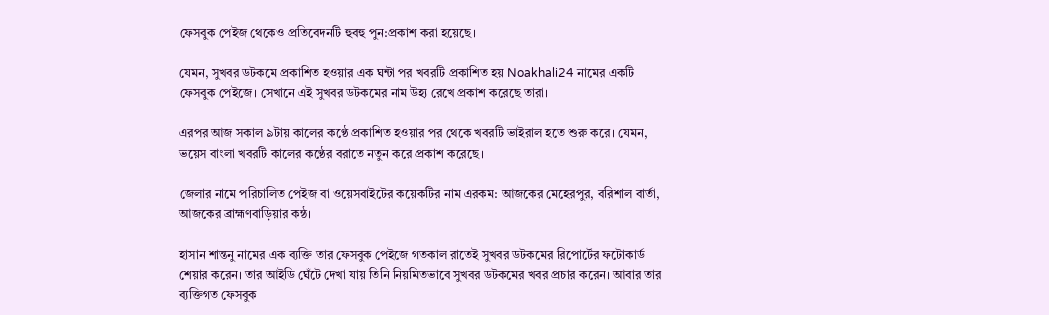ফেসবুক পেইজ থেকেও প্রতিবেদনটি হুবহু পুন:প্রকাশ করা হয়েছে।

যেমন, সুখবর ডটকমে প্রকাশিত হওয়ার এক ঘন্টা পর খবরটি প্রকাশিত হয় Noakhali24 নামের একটি ফেসবুক পেইজে। সেখানে এই সুখবর ডটকমের নাম উহ্য রেখে প্রকাশ করেছে তারা।

এরপর আজ সকাল ৯টায় কালের কণ্ঠে প্রকাশিত হওয়ার পর থেকে খবরটি ভাইরাল হতে শুরু করে। যেমন, ভয়েস বাংলা খবরটি কালের কণ্ঠের বরাতে নতুন করে প্রকাশ করেছে।

জেলার নামে পরিচালিত পেইজ বা ওয়েসবাইটের কয়েকটির নাম এরকম: আজকের মেহেরপুর, বরিশাল বার্তা, আজকের ব্রাহ্মণবাড়িয়ার কন্ঠ।

হাসান শান্তনু নামের এক ব্যক্তি তার ফেসবুক পেইজে গতকাল রাতেই সুখবর ডটকমের রিপোর্টের ফটোকার্ড শেয়ার করেন। তার আইডি ঘেঁটে দেখা যায় তিনি নিয়মিতভাবে সুখবর ডটকমের খবর প্রচার করেন। আবার তার ব্যক্তিগত ফেসবুক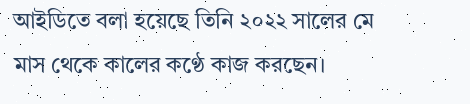আইডিতে বলা হয়েছে তিনি ২০২২ সালের মে মাস থেকে কালের কণ্ঠে কাজ করছেন।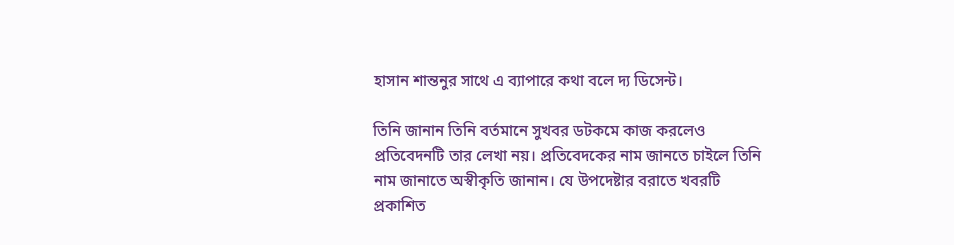হাসান শান্তনুর সাথে এ ব্যাপারে কথা বলে দ্য ডিসেন্ট।

তিনি জানান তিনি বর্তমানে সুখবর ডটকমে কাজ করলেও প্রতিবেদনটি তার লেখা নয়। প্রতিবেদকের নাম জানতে চাইলে তিনি নাম জানাতে অস্বীকৃতি জানান। যে উপদেষ্টার বরাতে খবরটি প্রকাশিত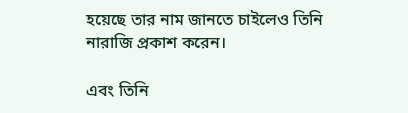হয়েছে তার নাম জানতে চাইলেও তিনি নারাজি প্রকাশ করেন।

এবং তিনি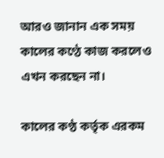আরও জানান এক সময় কালের কণ্ঠে কাজ করলেও এখন করছেন না।

কালের কণ্ঠ কর্তৃক এরকম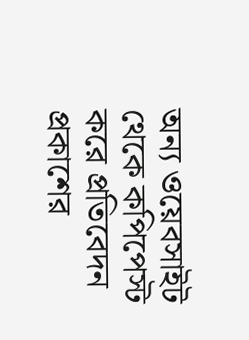অন্য ওয়েবসাইট থেকে কপিপেস্ট করে প্রতিবেদন প্রকাশের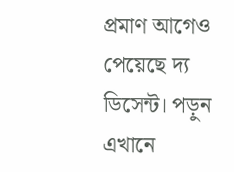প্রমাণ আগেও পেয়েছে দ্য ডিসেন্ট। পড়ুন এখানে